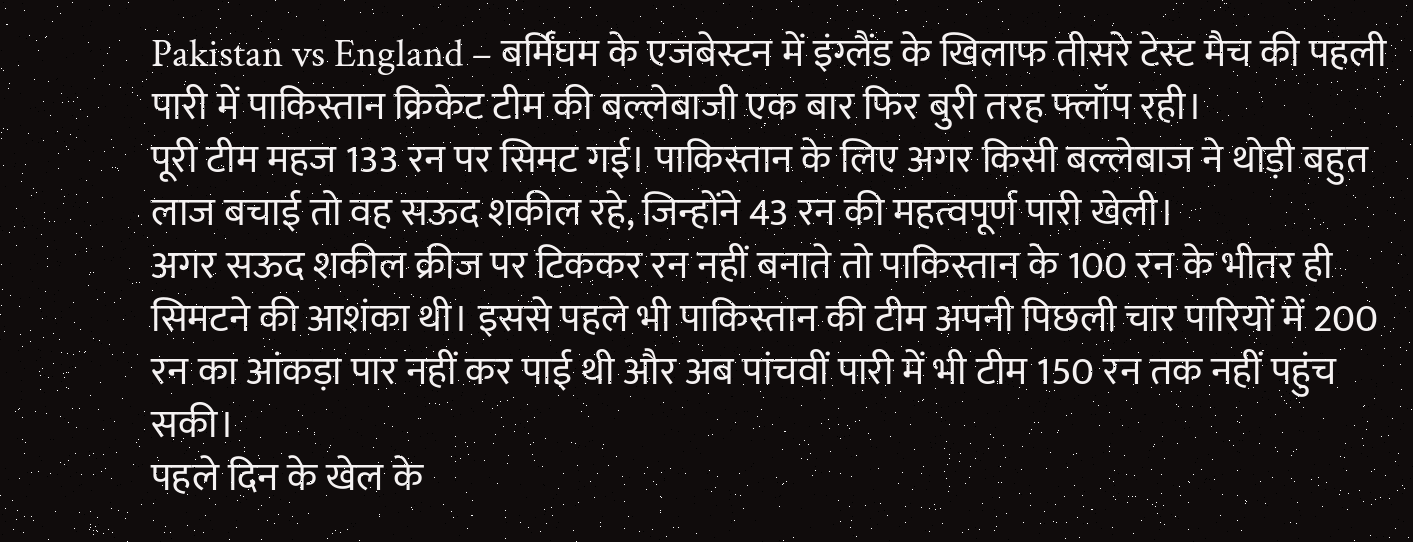Pakistan vs England – बर्मिंघम के एजबेस्टन में इंग्लैंड के खिलाफ तीसरे टेस्ट मैच की पहली पारी में पाकिस्तान क्रिकेट टीम की बल्लेबाजी एक बार फिर बुरी तरह फ्लॉप रही।
पूरी टीम महज 133 रन पर सिमट गई। पाकिस्तान के लिए अगर किसी बल्लेबाज ने थोड़ी बहुत लाज बचाई तो वह सऊद शकील रहे, जिन्होंने 43 रन की महत्वपूर्ण पारी खेली।
अगर सऊद शकील क्रीज पर टिककर रन नहीं बनाते तो पाकिस्तान के 100 रन के भीतर ही सिमटने की आशंका थी। इससे पहले भी पाकिस्तान की टीम अपनी पिछली चार पारियों में 200 रन का आंकड़ा पार नहीं कर पाई थी और अब पांचवीं पारी में भी टीम 150 रन तक नहीं पहुंच सकी।
पहले दिन के खेल के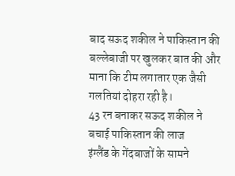बाद सऊद शकील ने पाकिस्तान की बल्लेबाजी पर खुलकर बात की और माना कि टीम लगातार एक जैसी गलतियां दोहरा रही है।
43 रन बनाकर सऊद शकील ने बचाई पाकिस्तान की लाज
इंग्लैंड के गेंदबाजों के सामने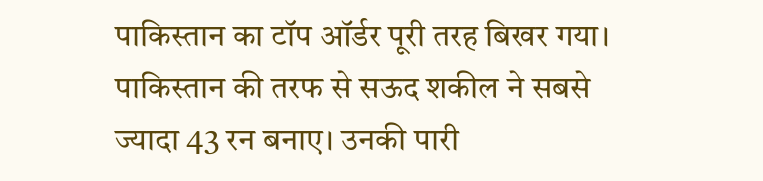पाकिस्तान का टॉप ऑर्डर पूरी तरह बिखर गया।
पाकिस्तान की तरफ से सऊद शकील ने सबसे ज्यादा 43 रन बनाए। उनकी पारी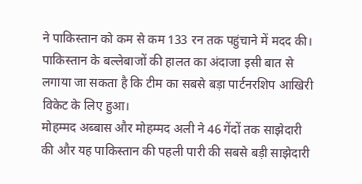ने पाकिस्तान को कम से कम 133 रन तक पहुंचाने में मदद की।
पाकिस्तान के बल्लेबाजों की हालत का अंदाजा इसी बात से लगाया जा सकता है कि टीम का सबसे बड़ा पार्टनरशिप आखिरी विकेट के लिए हुआ।
मोहम्मद अब्बास और मोहम्मद अली ने 46 गेंदों तक साझेदारी की और यह पाकिस्तान की पहली पारी की सबसे बड़ी साझेदारी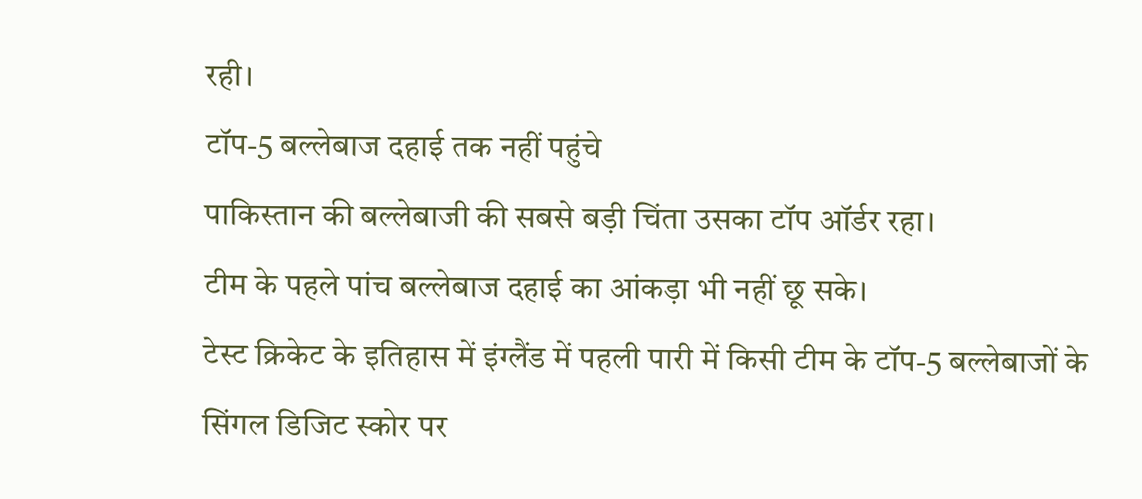रही।
टॉप-5 बल्लेबाज दहाई तक नहीं पहुंचे
पाकिस्तान की बल्लेबाजी की सबसे बड़ी चिंता उसका टॉप ऑर्डर रहा।
टीम के पहले पांच बल्लेबाज दहाई का आंकड़ा भी नहीं छू सके।
टेस्ट क्रिकेट के इतिहास में इंग्लैंड में पहली पारी में किसी टीम के टॉप-5 बल्लेबाजों के सिंगल डिजिट स्कोर पर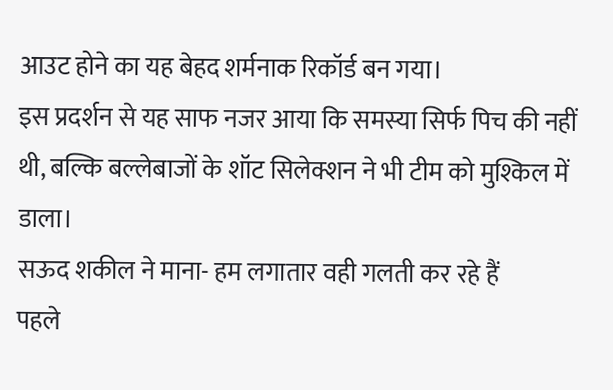आउट होने का यह बेहद शर्मनाक रिकॉर्ड बन गया।
इस प्रदर्शन से यह साफ नजर आया कि समस्या सिर्फ पिच की नहीं थी, बल्कि बल्लेबाजों के शॉट सिलेक्शन ने भी टीम को मुश्किल में डाला।
सऊद शकील ने माना- हम लगातार वही गलती कर रहे हैं
पहले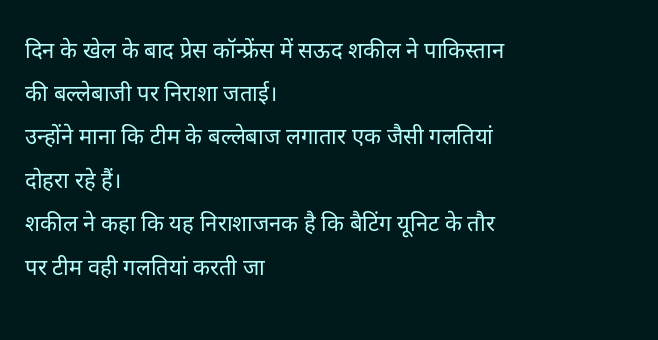दिन के खेल के बाद प्रेस कॉन्फ्रेंस में सऊद शकील ने पाकिस्तान की बल्लेबाजी पर निराशा जताई।
उन्होंने माना कि टीम के बल्लेबाज लगातार एक जैसी गलतियां दोहरा रहे हैं।
शकील ने कहा कि यह निराशाजनक है कि बैटिंग यूनिट के तौर पर टीम वही गलतियां करती जा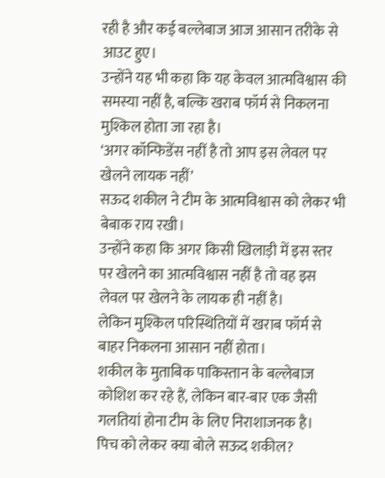रही है और कई बल्लेबाज आज आसान तरीके से आउट हुए।
उन्होंने यह भी कहा कि यह केवल आत्मविश्वास की समस्या नहीं है, बल्कि खराब फॉर्म से निकलना मुश्किल होता जा रहा है।
‘अगर कॉन्फिडेंस नहीं है तो आप इस लेवल पर खेलने लायक नहीं’
सऊद शकील ने टीम के आत्मविश्वास को लेकर भी बेबाक राय रखी।
उन्होंने कहा कि अगर किसी खिलाड़ी में इस स्तर पर खेलने का आत्मविश्वास नहीं है तो वह इस लेवल पर खेलने के लायक ही नहीं है।
लेकिन मुश्किल परिस्थितियों में खराब फॉर्म से बाहर निकलना आसान नहीं होता।
शकील के मुताबिक पाकिस्तान के बल्लेबाज कोशिश कर रहे हैं, लेकिन बार-बार एक जैसी गलतियां होना टीम के लिए निराशाजनक है।
पिच को लेकर क्या बोले सऊद शकील?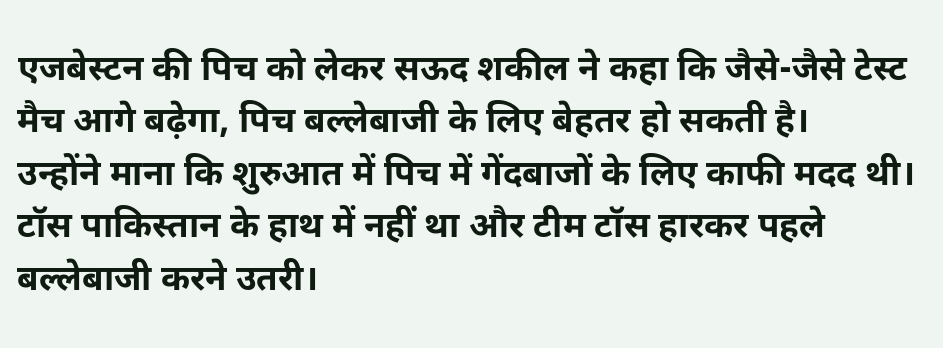एजबेस्टन की पिच को लेकर सऊद शकील ने कहा कि जैसे-जैसे टेस्ट मैच आगे बढ़ेगा, पिच बल्लेबाजी के लिए बेहतर हो सकती है।
उन्होंने माना कि शुरुआत में पिच में गेंदबाजों के लिए काफी मदद थी।
टॉस पाकिस्तान के हाथ में नहीं था और टीम टॉस हारकर पहले बल्लेबाजी करने उतरी।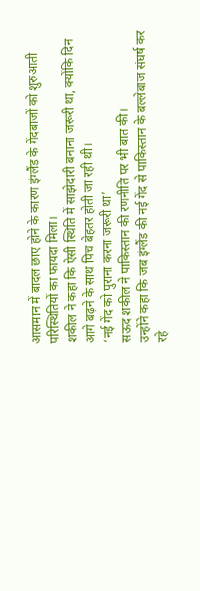आसमान में बादल छाए होने के कारण इंग्लैंड के गेंदबाजों को शुरुआती परिस्थितियों का फायदा मिला।
शकील ने कहा कि ऐसी स्थिति में साझेदारी बनाना जरूरी था, क्योंकि दिन आगे बढ़ने के साथ पिच बेहतर होती जा रही थी।
‘नई गेंद को पुराना करना जरूरी था’
सऊद शकील ने पाकिस्तान की रणनीति पर भी बात की।
उन्होंने कहा कि जब इंग्लैंड की नई गेंद से पाकिस्तान के बल्लेबाज संघर्ष कर रहे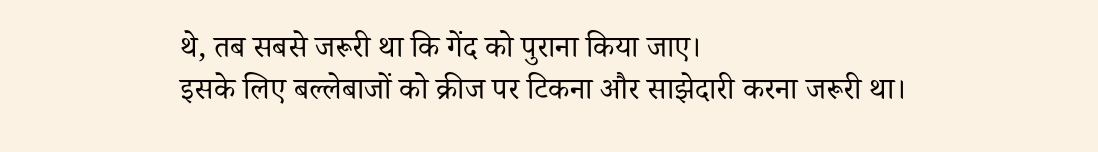थे, तब सबसे जरूरी था कि गेंद को पुराना किया जाए।
इसके लिए बल्लेबाजों को क्रीज पर टिकना और साझेदारी करना जरूरी था।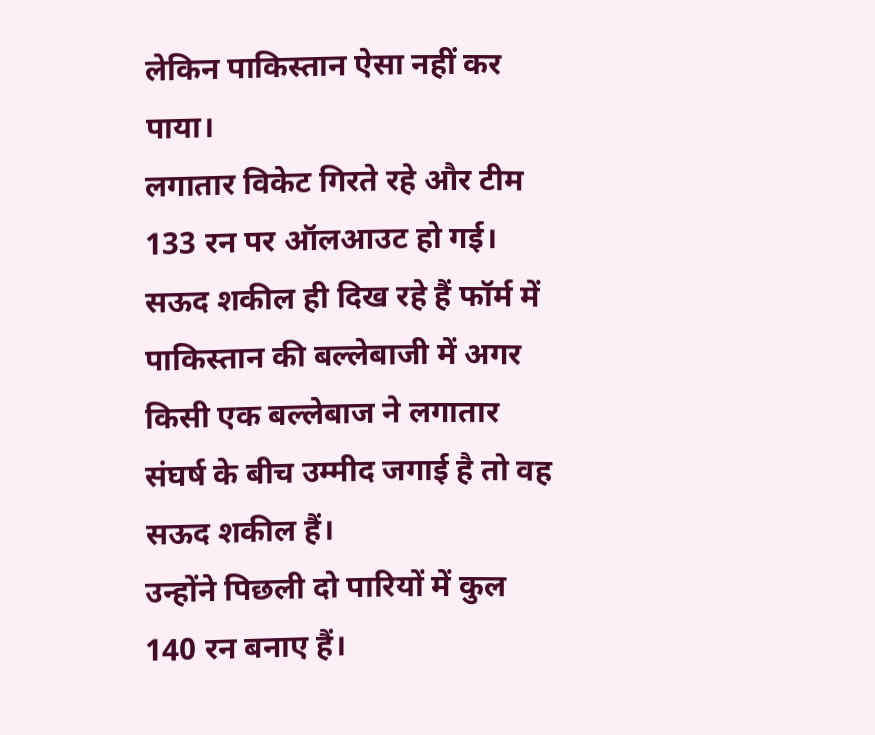लेकिन पाकिस्तान ऐसा नहीं कर पाया।
लगातार विकेट गिरते रहे और टीम 133 रन पर ऑलआउट हो गई।
सऊद शकील ही दिख रहे हैं फॉर्म में
पाकिस्तान की बल्लेबाजी में अगर किसी एक बल्लेबाज ने लगातार संघर्ष के बीच उम्मीद जगाई है तो वह सऊद शकील हैं।
उन्होंने पिछली दो पारियों में कुल 140 रन बनाए हैं।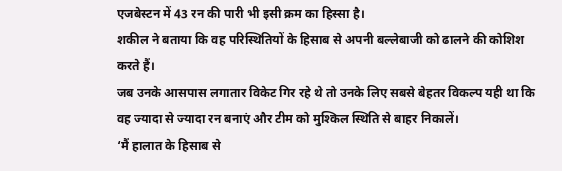एजबेस्टन में 43 रन की पारी भी इसी क्रम का हिस्सा है।
शकील ने बताया कि वह परिस्थितियों के हिसाब से अपनी बल्लेबाजी को ढालने की कोशिश करते हैं।
जब उनके आसपास लगातार विकेट गिर रहे थे तो उनके लिए सबसे बेहतर विकल्प यही था कि वह ज्यादा से ज्यादा रन बनाएं और टीम को मुश्किल स्थिति से बाहर निकालें।
‘मैं हालात के हिसाब से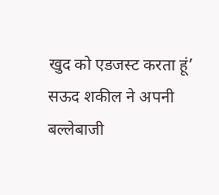खुद को एडजस्ट करता हूं’
सऊद शकील ने अपनी बल्लेबाजी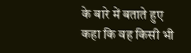के बारे में बताते हुए कहा कि वह किसी भी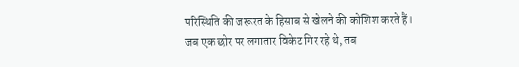परिस्थिति की जरूरत के हिसाब से खेलने की कोशिश करते हैं।
जब एक छोर पर लगातार विकेट गिर रहे थे, तब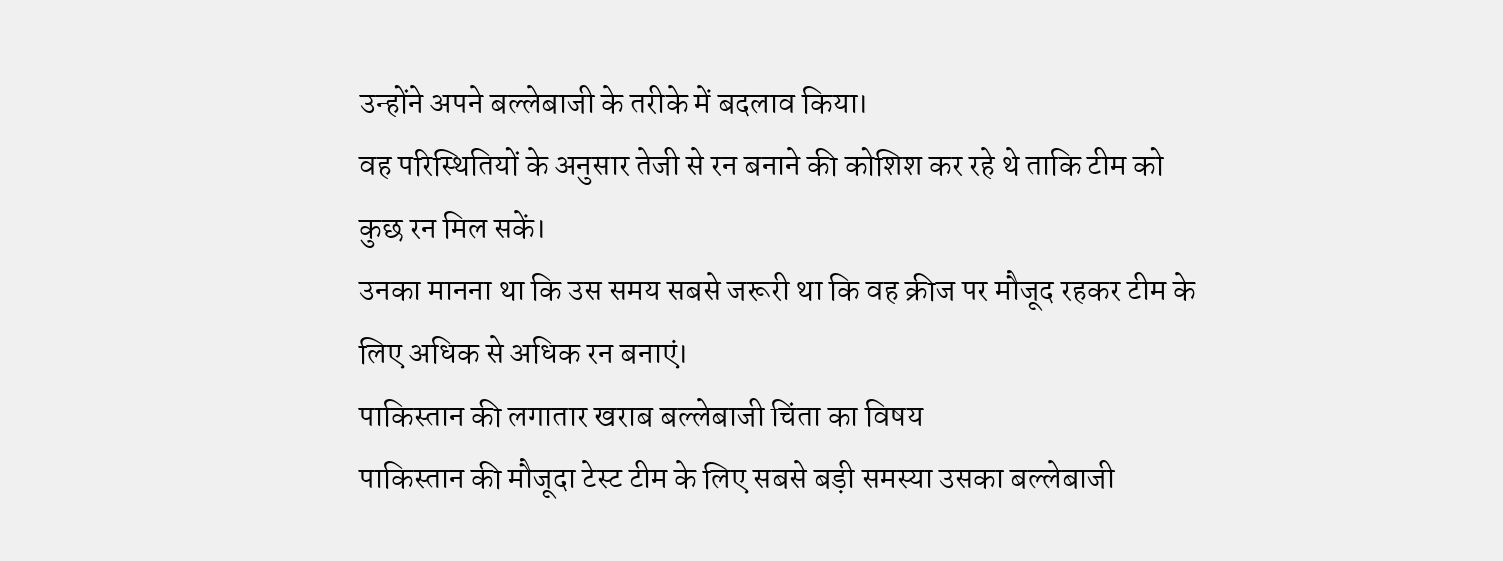उन्होंने अपने बल्लेबाजी के तरीके में बदलाव किया।
वह परिस्थितियों के अनुसार तेजी से रन बनाने की कोशिश कर रहे थे ताकि टीम को कुछ रन मिल सकें।
उनका मानना था कि उस समय सबसे जरूरी था कि वह क्रीज पर मौजूद रहकर टीम के लिए अधिक से अधिक रन बनाएं।
पाकिस्तान की लगातार खराब बल्लेबाजी चिंता का विषय
पाकिस्तान की मौजूदा टेस्ट टीम के लिए सबसे बड़ी समस्या उसका बल्लेबाजी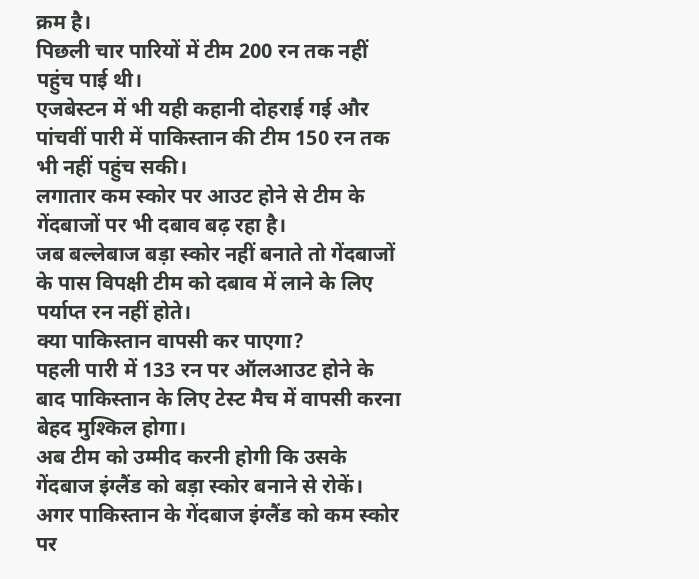क्रम है।
पिछली चार पारियों में टीम 200 रन तक नहीं पहुंच पाई थी।
एजबेस्टन में भी यही कहानी दोहराई गई और पांचवीं पारी में पाकिस्तान की टीम 150 रन तक भी नहीं पहुंच सकी।
लगातार कम स्कोर पर आउट होने से टीम के गेंदबाजों पर भी दबाव बढ़ रहा है।
जब बल्लेबाज बड़ा स्कोर नहीं बनाते तो गेंदबाजों के पास विपक्षी टीम को दबाव में लाने के लिए पर्याप्त रन नहीं होते।
क्या पाकिस्तान वापसी कर पाएगा?
पहली पारी में 133 रन पर ऑलआउट होने के बाद पाकिस्तान के लिए टेस्ट मैच में वापसी करना बेहद मुश्किल होगा।
अब टीम को उम्मीद करनी होगी कि उसके गेंदबाज इंग्लैंड को बड़ा स्कोर बनाने से रोकें।
अगर पाकिस्तान के गेंदबाज इंग्लैंड को कम स्कोर पर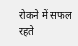रोकने में सफल रहते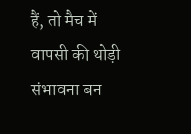हैं, तो मैच में वापसी की थोड़ी संभावना बन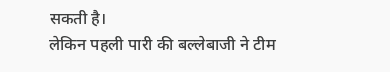सकती है।
लेकिन पहली पारी की बल्लेबाजी ने टीम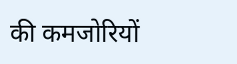की कमजोरियों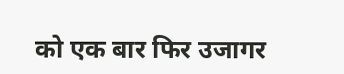को एक बार फिर उजागर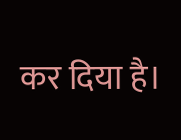कर दिया है।